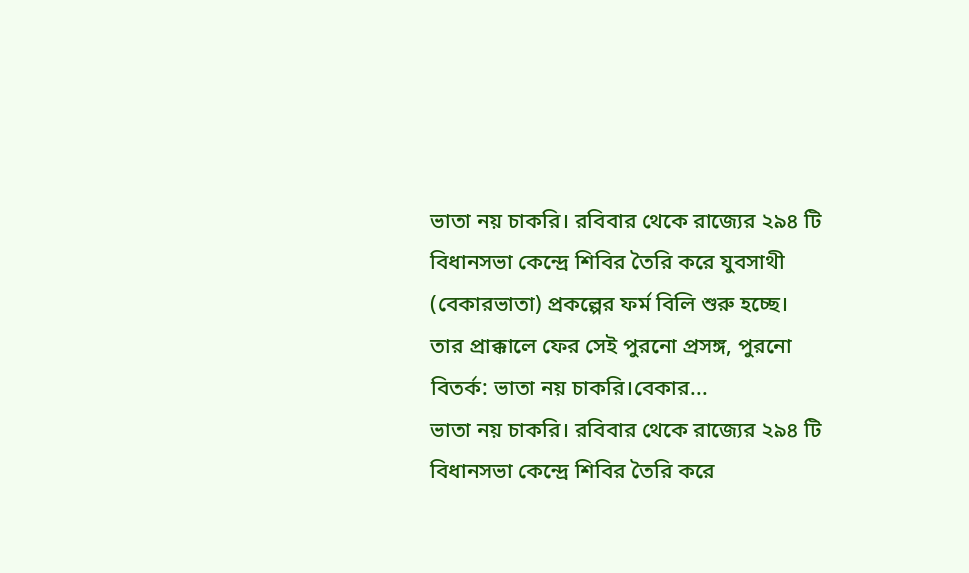ভাতা নয় চাকরি। রবিবার থেকে রাজ্যের ২৯৪ টি বিধানসভা কেন্দ্রে শিবির তৈরি করে যুবসাথী (বেকারভাতা) প্রকল্পের ফর্ম বিলি শুরু হচ্ছে। তার প্রাক্কালে ফের সেই পুরনো প্রসঙ্গ, পুরনো বিতর্ক: ভাতা নয় চাকরি।বেকার...
ভাতা নয় চাকরি। রবিবার থেকে রাজ্যের ২৯৪ টি বিধানসভা কেন্দ্রে শিবির তৈরি করে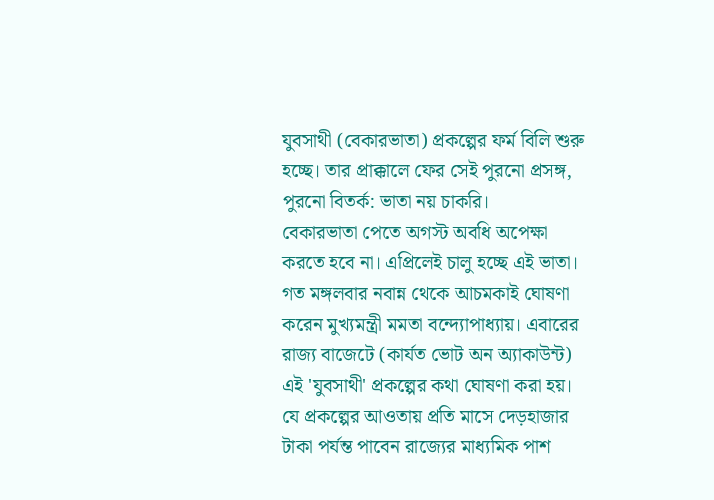যুবসাথী (বেকারভাতা) প্রকল্পের ফর্ম বিলি শুরু হচ্ছে। তার প্রাক্কালে ফের সেই পুরনো প্রসঙ্গ, পুরনো বিতর্ক: ভাতা নয় চাকরি।
বেকারভাতা পেতে অগস্ট অবধি অপেক্ষা করতে হবে না। এপ্রিলেই চালু হচ্ছে এই ভাতা। গত মঙ্গলবার নবান্ন থেকে আচমকাই ঘোষণা করেন মুখ্যমন্ত্রী মমতা বন্দ্যোপাধ্যায়। এবারের রাজ্য বাজেটে (কার্যত ভোট অন অ্যাকাউন্ট) এই 'যুবসাথী' প্রকল্পের কথা ঘোষণা করা হয়। যে প্রকল্পের আওতায় প্রতি মাসে দেড়হাজার টাকা পর্যন্ত পাবেন রাজ্যের মাধ্যমিক পাশ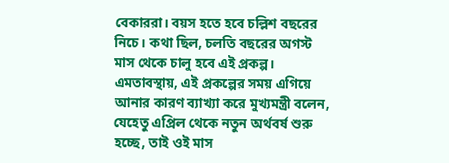বেকাররা। বয়স হতে হবে চল্লিশ বছরের নিচে। কথা ছিল, চলতি বছরের অগস্ট মাস থেকে চালু হবে এই প্রকল্প। এমতাবস্থায়, এই প্রকল্পের সময় এগিয়ে আনার কারণ ব্যাখ্যা করে মুখ্যমন্ত্রী বলেন, যেহেতু এপ্রিল থেকে নতুন অর্থবর্ষ শুরু হচ্ছে, তাই ওই মাস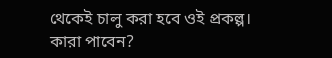থেকেই চালু করা হবে ওই প্রকল্প।
কারা পাবেন?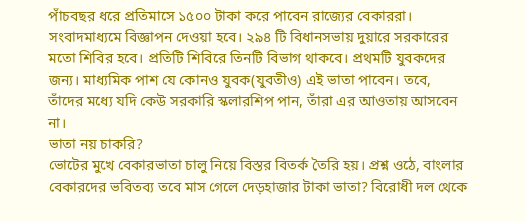পাঁচবছর ধরে প্রতিমাসে ১৫০০ টাকা করে পাবেন রাজ্যের বেকাররা। সংবাদমাধ্যমে বিজ্ঞাপন দেওয়া হবে। ২৯৪ টি বিধানসভায় দুয়ারে সরকারের মতো শিবির হবে। প্রতিটি শিবিরে তিনটি বিভাগ থাকবে। প্রথমটি যুবকদের জন্য। মাধ্যমিক পাশ যে কোনও যুবক(যুবতীও) এই ভাতা পাবেন। তবে, তাঁদের মধ্যে যদি কেউ সরকারি স্কলারশিপ পান, তাঁরা এর আওতায় আসবেন না।
ভাতা নয় চাকরি?
ভোটের মুখে বেকারভাতা চালু নিয়ে বিস্তর বিতর্ক তৈরি হয়। প্রশ্ন ওঠে, বাংলার বেকারদের ভবিতব্য তবে মাস গেলে দেড়হাজার টাকা ভাতা? বিরোধী দল থেকে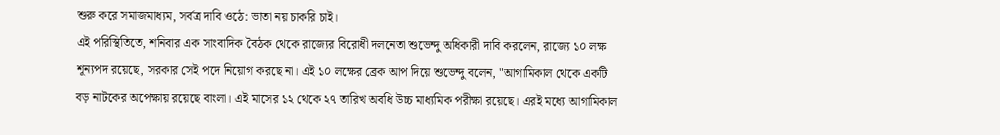শুরু করে সমাজমাধ্যম, সর্বত্র দাবি ওঠে: ভাতা নয় চাকরি চাই।
এই পরিস্থিতিতে, শনিবার এক সাংবাদিক বৈঠক থেকে রাজ্যের বিরোধী দলনেতা শুভেন্দু অধিকারী দাবি করলেন, রাজ্যে ১০ লক্ষ শূন্যপদ রয়েছে, সরকার সেই পদে নিয়োগ করছে না। এই ১০ লক্ষের ব্রেক আপ দিয়ে শুভেন্দু বলেন, "আগামিকাল থেকে একটি বড় নাটকের অপেক্ষায় রয়েছে বাংলা। এই মাসের ১২ থেকে ২৭ তারিখ অবধি উচ্চ মাধ্যমিক পরীক্ষা রয়েছে। এরই মধ্যে আগামিকাল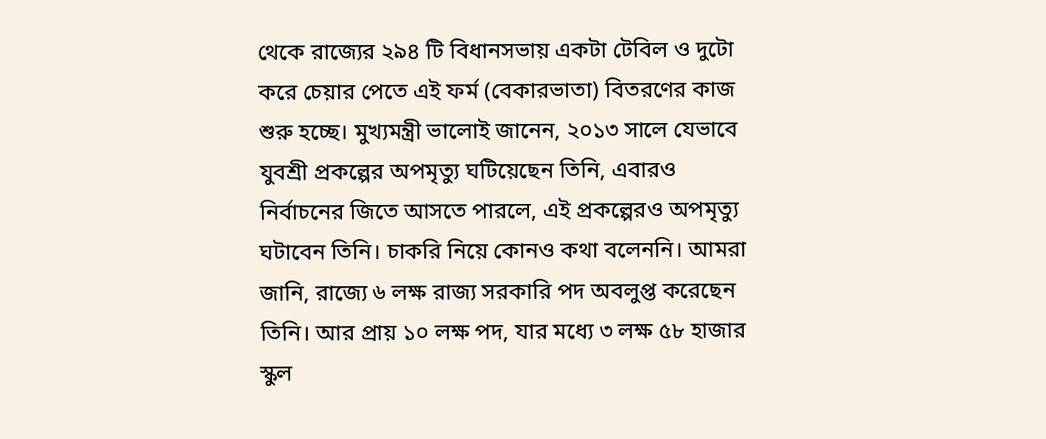থেকে রাজ্যের ২৯৪ টি বিধানসভায় একটা টেবিল ও দুটো করে চেয়ার পেতে এই ফর্ম (বেকারভাতা) বিতরণের কাজ শুরু হচ্ছে। মুখ্যমন্ত্রী ভালোই জানেন, ২০১৩ সালে যেভাবে যুবশ্রী প্রকল্পের অপমৃত্যু ঘটিয়েছেন তিনি, এবারও নির্বাচনের জিতে আসতে পারলে, এই প্রকল্পেরও অপমৃত্যু ঘটাবেন তিনি। চাকরি নিয়ে কোনও কথা বলেননি। আমরা জানি, রাজ্যে ৬ লক্ষ রাজ্য সরকারি পদ অবলুপ্ত করেছেন তিনি। আর প্রায় ১০ লক্ষ পদ, যার মধ্যে ৩ লক্ষ ৫৮ হাজার স্কুল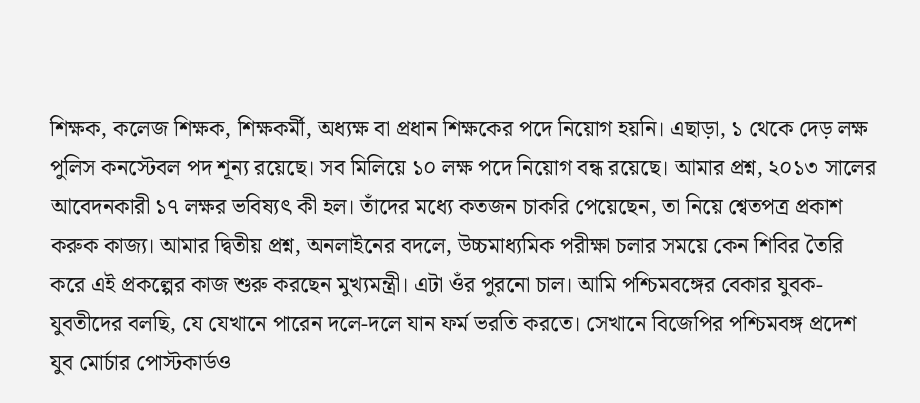শিক্ষক, কলেজ শিক্ষক, শিক্ষকর্মী, অধ্যক্ষ বা প্রধান শিক্ষকের পদে নিয়োগ হয়নি। এছাড়া, ১ থেকে দেড় লক্ষ পুলিস কনস্টেবল পদ শূন্য রয়েছে। সব মিলিয়ে ১০ লক্ষ পদে নিয়োগ বন্ধ রয়েছে। আমার প্রশ্ন, ২০১৩ সালের আবেদনকারী ১৭ লক্ষর ভবিষ্যৎ কী হল। তাঁদের মধ্যে কতজন চাকরি পেয়েছেন, তা নিয়ে শ্বেতপত্র প্রকাশ করুক কাজ্য। আমার দ্বিতীয় প্রশ্ন, অনলাইনের বদলে, উচ্চমাধ্যমিক পরীক্ষা চলার সময়ে কেন শিবির তৈরি করে এই প্রকল্পের কাজ শুরু করছেন মুখ্যমন্ত্রী। এটা ওঁর পুরনো চাল। আমি পশ্চিমবঙ্গের বেকার যুবক-যুবতীদের বলছি, যে যেখানে পারেন দলে-দলে যান ফর্ম ভরতি করতে। সেখানে বিজেপির পশ্চিমবঙ্গ প্রদেশ যুব মোর্চার পোস্টকার্ডও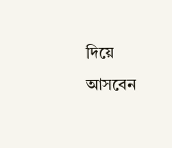দিয়ে আসবেন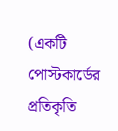(একটি পোস্টকার্ডের প্রতিকৃতি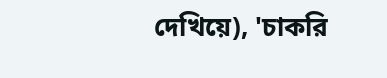দেখিয়ে), 'চাকরি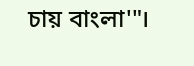চায় বাংলা'"।